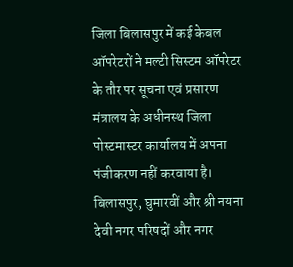जिला बिलासपुर में कई केबल ऑपरेटरों ने मल्टी सिस्टम ऑपरेटर के तौर पर सूचना एवं प्रसारण मंत्रालय के अधीनस्थ जिला पोस्टमास्टर कार्यालय में अपना पंजीकरण नहीं करवाया है। बिलासपुर, घुमारवीं और श्री नयना देवी नगर परिषदों और नगर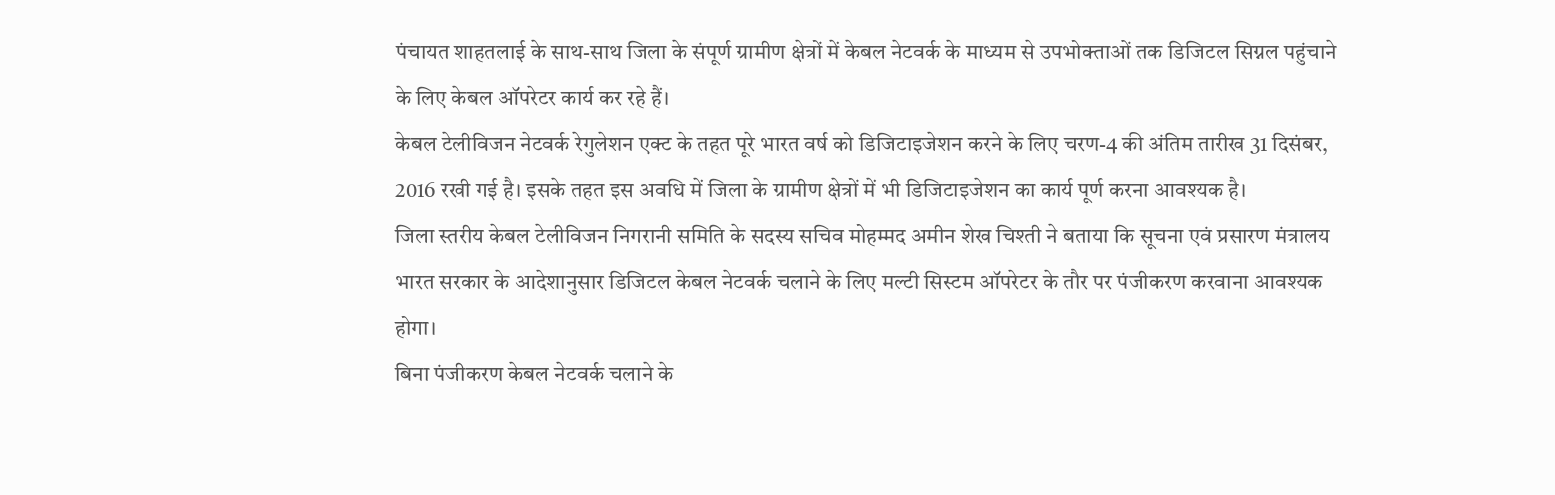पंचायत शाहतलाई के साथ-साथ जिला के संपूर्ण ग्रामीण क्षेत्रों में केबल नेटवर्क के माध्यम से उपभोक्ताओं तक डिजिटल सिग्नल पहुंचाने के लिए केबल ऑपरेटर कार्य कर रहे हैं।
केबल टेलीविजन नेटवर्क रेगुलेशन एक्ट के तहत पूरे भारत वर्ष को डिजिटाइजेशन करने के लिए चरण-4 की अंतिम तारीख 31 दिसंबर, 2016 रखी गई है। इसके तहत इस अवधि में जिला के ग्रामीण क्षेत्रों में भी डिजिटाइजेशन का कार्य पूर्ण करना आवश्यक है।
जिला स्तरीय केबल टेलीविजन निगरानी समिति के सदस्य सचिव मोहम्मद अमीन शेख चिश्ती ने बताया कि सूचना एवं प्रसारण मंत्रालय भारत सरकार के आदेशानुसार डिजिटल केबल नेटवर्क चलाने के लिए मल्टी सिस्टम ऑपरेटर के तौर पर पंजीकरण करवाना आवश्यक होगा।
बिना पंजीकरण केबल नेटवर्क चलाने के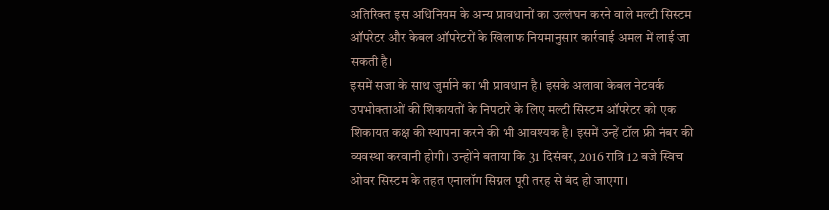अतिरिक्त इस अधिनियम के अन्य प्रावधानों का उल्लंघन करने वाले मल्टी सिस्टम ऑपरेटर और केबल ऑपरेटरों के खिलाफ नियमानुसार कार्रवाई अमल में लाई जा सकती है।
इसमें सजा के साथ जुर्माने का भी प्रावधान है। इसके अलावा केबल नेटवर्क उपभोक्ताओं की शिकायतों के निपटारे के लिए मल्टी सिस्टम ऑपरेटर को एक शिकायत कक्ष की स्थापना करने की भी आवश्यक है। इसमें उन्हें टॉल फ्री नंबर की व्यवस्था करवानी होगी। उन्होंने बताया कि 31 दिसंबर, 2016 रात्रि 12 बजे स्विच ओवर सिस्टम के तहत एनालॉग सिग्नल पूरी तरह से बंद हो जाएगा।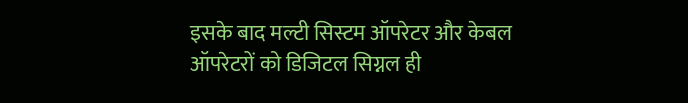इसके बाद मल्टी सिस्टम ऑपरेटर और केबल ऑपरेटरों को डिजिटल सिग्नल ही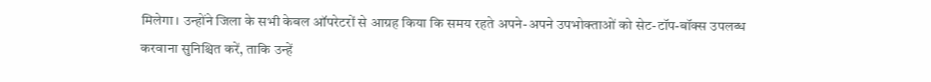मिलेगा। उन्होंने जिला के सभी केबल ऑपरेटरों से आग्रह किया कि समय रहते अपने-अपने उपभोक्ताओं को सेट-टॉप-बॉक्स उपलब्ध करवाना सुनिश्चित करें, ताकि उन्हें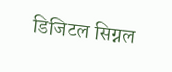डिजिटल सिग्नल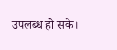उपलब्ध हो सके।